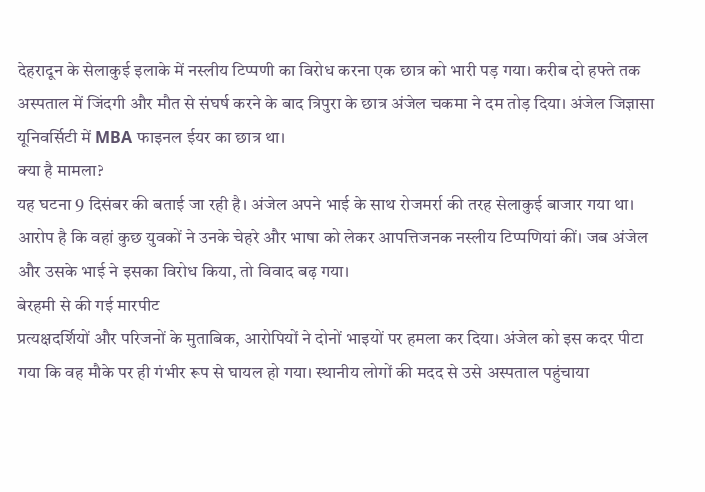देहरादून के सेलाकुई इलाके में नस्लीय टिप्पणी का विरोध करना एक छात्र को भारी पड़ गया। करीब दो हफ्ते तक अस्पताल में जिंदगी और मौत से संघर्ष करने के बाद त्रिपुरा के छात्र अंजेल चकमा ने दम तोड़ दिया। अंजेल जिज्ञासा यूनिवर्सिटी में MBA फाइनल ईयर का छात्र था।
क्या है मामला?
यह घटना 9 दिसंबर की बताई जा रही है। अंजेल अपने भाई के साथ रोजमर्रा की तरह सेलाकुई बाजार गया था। आरोप है कि वहां कुछ युवकों ने उनके चेहरे और भाषा को लेकर आपत्तिजनक नस्लीय टिप्पणियां कीं। जब अंजेल और उसके भाई ने इसका विरोध किया, तो विवाद बढ़ गया।
बेरहमी से की गई मारपीट
प्रत्यक्षदर्शियों और परिजनों के मुताबिक, आरोपियों ने दोनों भाइयों पर हमला कर दिया। अंजेल को इस कदर पीटा गया कि वह मौके पर ही गंभीर रूप से घायल हो गया। स्थानीय लोगों की मदद से उसे अस्पताल पहुंचाया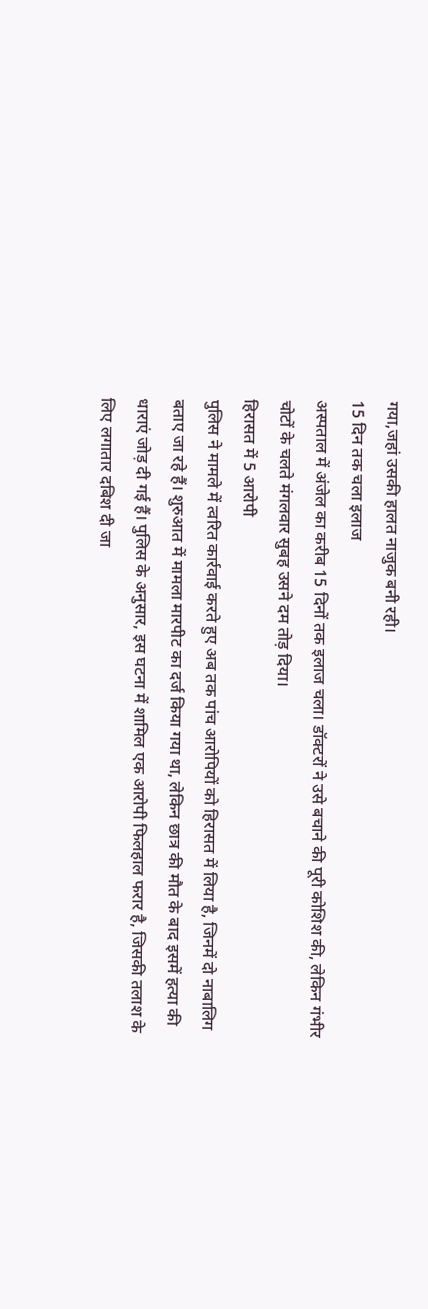गया,जहां उसकी हालत नाजुक बनी रही।
15 दिन तक चला इलाज
अस्पताल में अंजेल का करीब 15 दिनों तक इलाज चला। डॉक्टरों ने उसे बचाने की पूरी कोशिश की, लेकिन गंभीर चोटों के चलते मंगलवार सुबह उसने दम तोड़ दिया।
हिरासत में 5 आरोपी
पुलिस ने मामले में त्वरित कार्रवाई करते हुए अब तक पांच आरोपियों को हिरासत में लिया है, जिनमें दो नाबालिग बताए जा रहे हैं। शुरुआत में मामला मारपीट का दर्ज किया गया था, लेकिन छात्र की मौत के बाद इसमें हत्या की धाराएं जोड़ दी गई हैं। पुलिस के अनुसार, इस घटना में शामिल एक आरोपी फिलहाल फरार है, जिसकी तलाश के लिए लगातार दबिश दी जा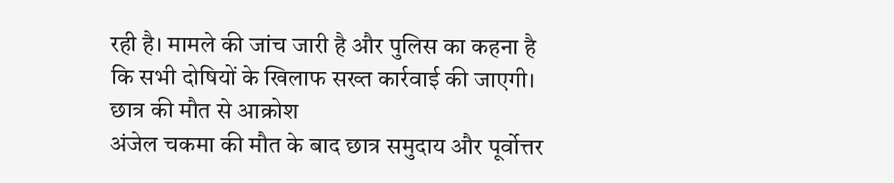रही है। मामले की जांच जारी है और पुलिस का कहना है कि सभी दोषियों के खिलाफ सख्त कार्रवाई की जाएगी।
छात्र की मौत से आक्रोश
अंजेल चकमा की मौत के बाद छात्र समुदाय और पूर्वोत्तर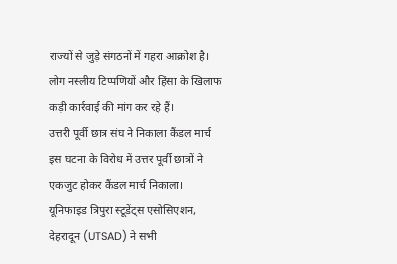राज्यों से जुड़े संगठनों में गहरा आक्रोश है। लोग नस्लीय टिप्पणियों और हिंसा के खिलाफ कड़ी कार्रवाई की मांग कर रहे हैं।
उत्तरी पूर्वी छात्र संघ ने निकाला कैंडल मार्च
इस घटना के विरोध में उत्तर पूर्वी छात्रों ने एकजुट होकर कैंडल मार्च निकाला। यूनिफाइड त्रिपुरा स्टूडेंट्स एसोसिएशन, देहरादून (UTSAD) ने सभी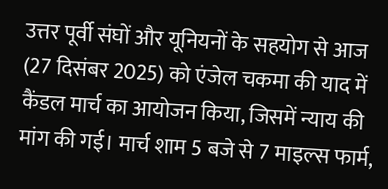उत्तर पूर्वी संघों और यूनियनों के सहयोग से आज (27 दिसंबर 2025) को एंजेल चकमा की याद में कैंडल मार्च का आयोजन किया, जिसमें न्याय की मांग की गई। मार्च शाम 5 बजे से 7 माइल्स फार्म,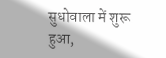सुधोवाला में शुरू हुआ,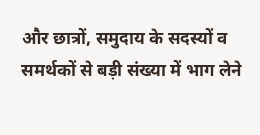और छात्रों, समुदाय के सदस्यों व समर्थकों से बड़ी संख्या में भाग लेने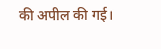की अपील की गई।